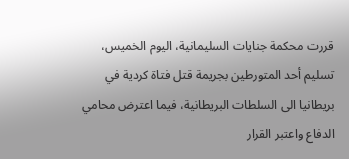قررت محكمة جنايات السليمانية، اليوم الخميس، تسليم أحد المتورطين بجريمة قتل فتاة كردية في بريطانيا الى السلطات البريطانية، فيما اعترض محامي الدفاع واعتبر القرار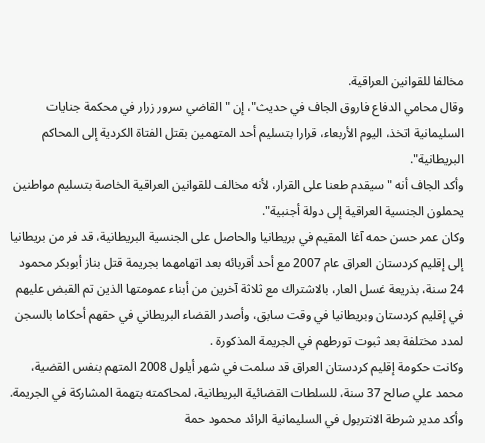مخالفا للقوانين العراقية.
وقال محامي الدفاع فاروق الجاف في حديث"، إن "القاضي سرور زرار في محكمة جنايات السليمانية اتخذ، اليوم الأربعاء، قرارا بتسليم أحد المتهمين بقتل الفتاة الكردية إلى المحاكم البريطانية".
وأكد الجاف أنه "سيقدم طعنا على القرار، لأنه مخالف للقوانين العراقية الخاصة بتسليم مواطنين يحملون الجنسية العراقية إلى دولة أجنبية".
وكان عمر حسن حمه آغا المقيم في بريطانيا والحاصل على الجنسية البريطانية، قد فر من بريطانيا إلى إقليم كردستان العراق عام 2007 مع أحد أقربائه بعد اتهامهما بجريمة قتل بناز أبوبكر محمود 24 سنة، بذريعة غسل العار، بالاشتراك مع ثلاثة آخرين من أبناء عمومتها الذين تم القبض عليهم في إقليم كردستان وبريطانيا في وقت سابق، وأصدر القضاء البريطاني في حقهم أحكاما بالسجن لمدد مختلفة بعد ثبوت تورطهم في الجريمة المذكورة .
وكانت حكومة إقليم كردستان العراق قد سلمت في شهر أيلول 2008 المتهم بنفس القضية، محمد علي صالح 37 سنة، للسلطات القضائية البريطانية، لمحاكمته بتهمة المشاركة في الجريمة.
وأكد مدير شرطة الانتربول في السليمانية الرائد محمود حمة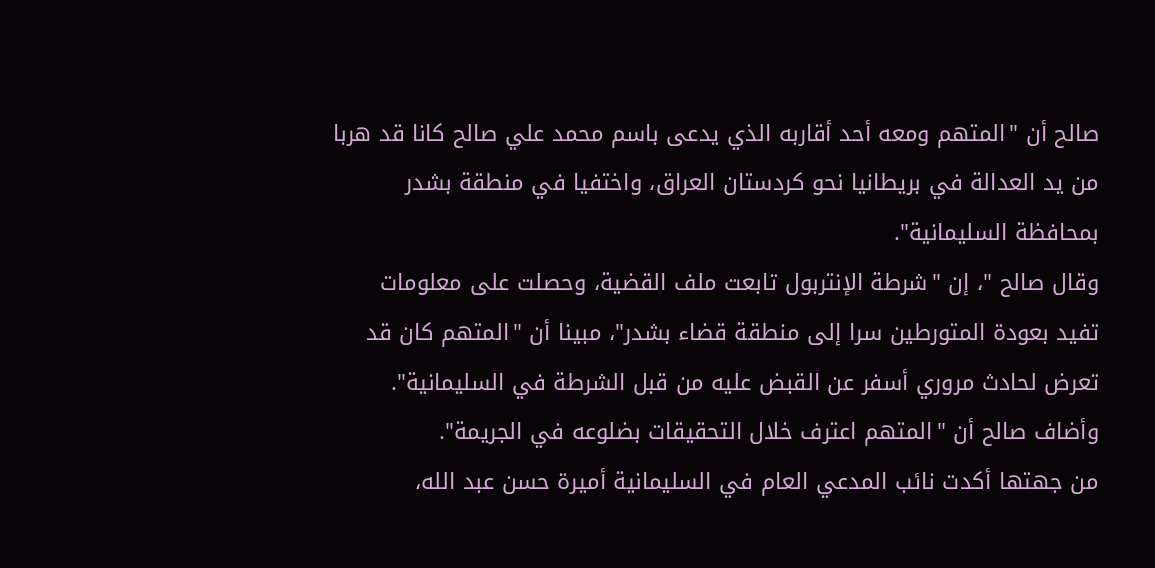صالح أن "المتهم ومعه أحد أقاربه الذي يدعى باسم محمد علي صالح كانا قد هربا من يد العدالة في بريطانيا نحو كردستان العراق، واختفيا في منطقة بشدر بمحافظة السليمانية".
وقال صالح "، إن "شرطة الإنتربول تابعت ملف القضية، وحصلت على معلومات تفيد بعودة المتورطين سرا إلى منطقة قضاء بشدر"، مبينا أن "المتهم كان قد تعرض لحادث مروري أسفر عن القبض عليه من قبل الشرطة في السليمانية".
وأضاف صالح أن "المتهم اعترف خلال التحقيقات بضلوعه في الجريمة".
من جهتها أكدت نائب المدعي العام في السليمانية أميرة حسن عبد الله،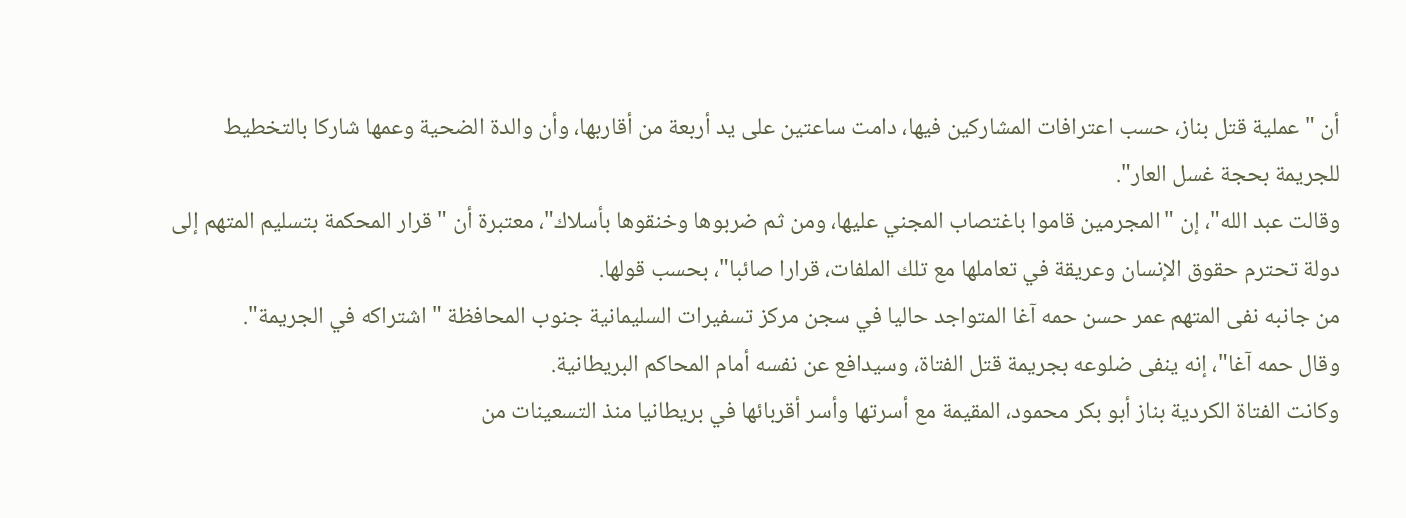أن "عملية قتل بناز، حسب اعترافات المشاركين فيها، دامت ساعتين على يد أربعة من أقاربها، وأن والدة الضحية وعمها شاركا بالتخطيط للجريمة بحجة غسل العار".
وقالت عبد الله"، إن "المجرمين قاموا باغتصاب المجني عليها، ومن ثم ضربوها وخنقوها بأسلاك"، معتبرة أن "قرار المحكمة بتسليم المتهم إلى دولة تحترم حقوق الإنسان وعريقة في تعاملها مع تلك الملفات، قرارا صائبا"، بحسب قولها.
من جانبه نفى المتهم عمر حسن حمه آغا المتواجد حاليا في سجن مركز تسفيرات السليمانية جنوب المحافظة "اشتراكه في الجريمة".
وقال حمه آغا"، إنه ينفى ضلوعه بجريمة قتل الفتاة، وسيدافع عن نفسه أمام المحاكم البريطانية.
وكانت الفتاة الكردية بناز أبو بكر محمود، المقيمة مع أسرتها وأسر أقربائها في بريطانيا منذ التسعينات من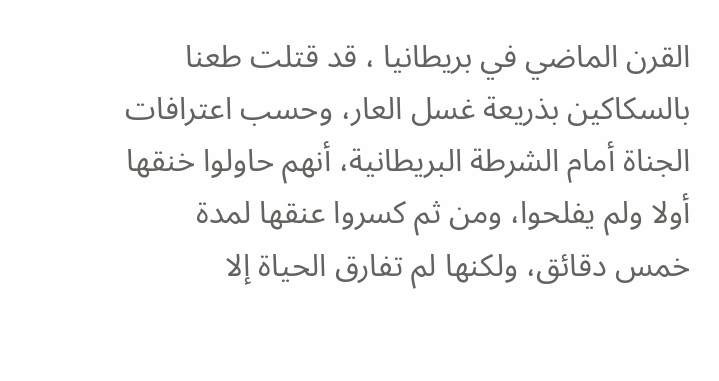القرن الماضي في بريطانيا ، قد قتلت طعنا بالسكاكين بذريعة غسل العار، وحسب اعترافات الجناة أمام الشرطة البريطانية، أنهم حاولوا خنقها أولا ولم يفلحوا، ومن ثم كسروا عنقها لمدة خمس دقائق، ولكنها لم تفارق الحياة إلا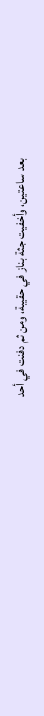بعد ساعتين، وأخفيت جثة بناز في حقيبة، ومن ثم دفنت في أحد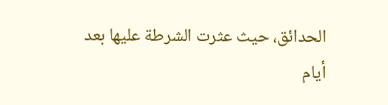الحدائق، حيث عثرت الشرطة عليها بعد أيام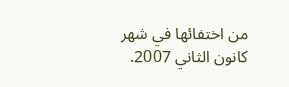من اختفائها في شهر كانون الثاني 2007.